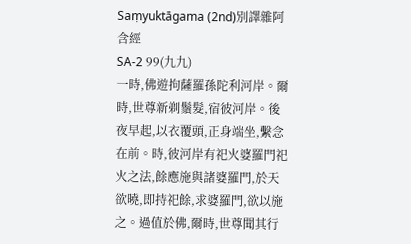Saṃyuktāgama (2nd)別譯雜阿含經
SA-2 99(九九)
一時,佛遊拘薩羅孫陀利河岸。爾時,世尊新剃鬚髮,宿彼河岸。後夜早起,以衣覆頭,正身端坐,繫念在前。時,彼河岸有祀火婆羅門祀火之法,餘應施與諸婆羅門,於天欲曉,即持祀餘,求婆羅門,欲以施之。過值於佛,爾時,世尊聞其行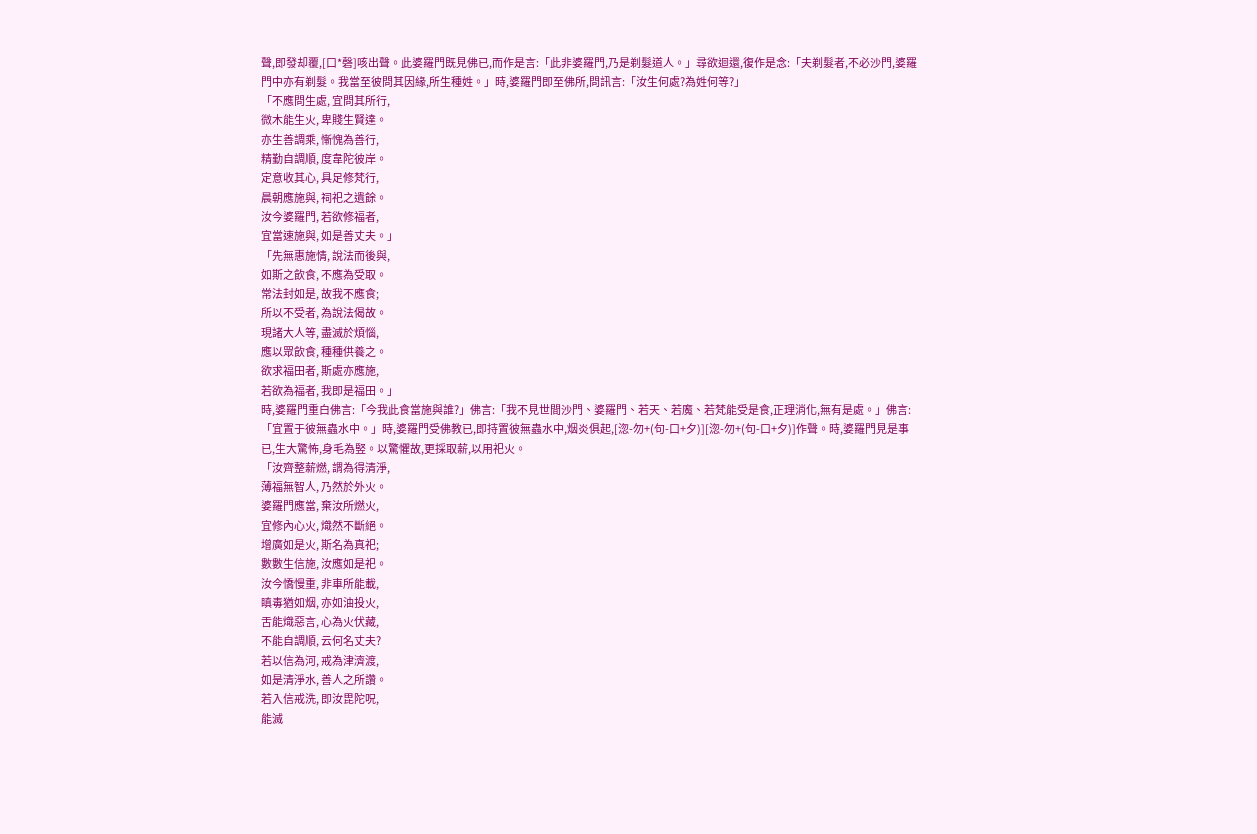聲,即發却覆,[口*磬]咳出聲。此婆羅門既見佛已,而作是言:「此非婆羅門,乃是剃髮道人。」尋欲迴還,復作是念:「夫剃髮者,不必沙門,婆羅門中亦有剃髮。我當至彼問其因緣,所生種姓。」時,婆羅門即至佛所,問訊言:「汝生何處?為姓何等?」
「不應問生處, 宜問其所行,
微木能生火, 卑賤生賢達。
亦生善調乘, 慚愧為善行,
精勤自調順, 度韋陀彼岸。
定意收其心, 具足修梵行,
晨朝應施與, 祠祀之遺餘。
汝今婆羅門, 若欲修福者,
宜當速施與, 如是善丈夫。」
「先無惠施情, 說法而後與,
如斯之飲食, 不應為受取。
常法封如是, 故我不應食;
所以不受者, 為說法偈故。
現諸大人等, 盡滅於煩惱,
應以眾飲食, 種種供養之。
欲求福田者, 斯處亦應施,
若欲為福者, 我即是福田。」
時,婆羅門重白佛言:「今我此食當施與誰?」佛言:「我不見世間沙門、婆羅門、若天、若魔、若梵能受是食,正理消化,無有是處。」佛言:「宜置于彼無蟲水中。」時,婆羅門受佛教已,即持置彼無蟲水中,烟炎俱起,[淴-勿+(句-口+夕)][淴-勿+(句-口+夕)]作聲。時,婆羅門見是事已,生大驚怖,身毛為竪。以驚懼故,更採取薪,以用祀火。
「汝齊整薪燃, 謂為得清淨,
薄福無智人, 乃然於外火。
婆羅門應當, 棄汝所燃火,
宜修內心火, 熾然不斷絕。
增廣如是火, 斯名為真祀;
數數生信施, 汝應如是祀。
汝今憍慢重, 非車所能載,
瞋毒猶如烟, 亦如油投火,
舌能熾惡言, 心為火伏藏,
不能自調順, 云何名丈夫?
若以信為河, 戒為津濟渡,
如是清淨水, 善人之所讚。
若入信戒洗, 即汝毘陀呪,
能滅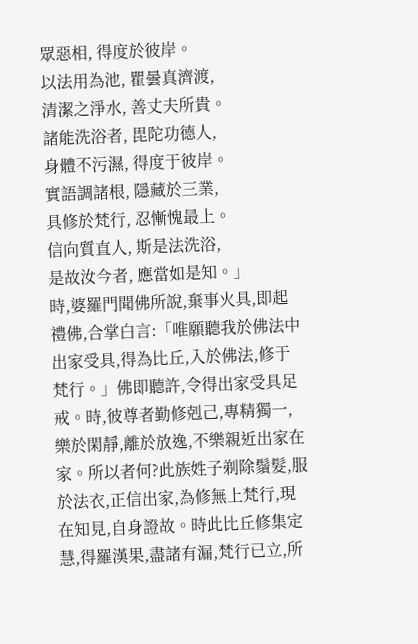眾惡相, 得度於彼岸。
以法用為池, 瞿曇真濟渡,
清潔之淨水, 善丈夫所貴。
諸能洗浴者, 毘陀功德人,
身體不污濕, 得度于彼岸。
實語調諸根, 隱藏於三業,
具修於梵行, 忍慚愧最上。
信向質直人, 斯是法洗浴,
是故汝今者, 應當如是知。」
時,婆羅門聞佛所說,棄事火具,即起禮佛,合掌白言:「唯願聽我於佛法中出家受具,得為比丘,入於佛法,修于梵行。」佛即聽許,令得出家受具足戒。時,彼尊者勤修剋己,專精獨一,樂於閑靜,離於放逸,不樂親近出家在家。所以者何?此族姓子剃除鬚髮,服於法衣,正信出家,為修無上梵行,現在知見,自身證故。時此比丘修集定慧,得羅漢果,盡諸有漏,梵行已立,所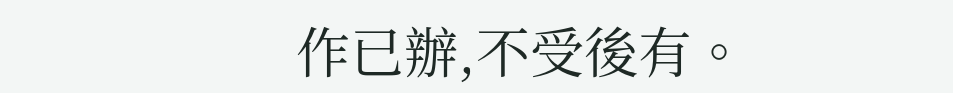作已辦,不受後有。